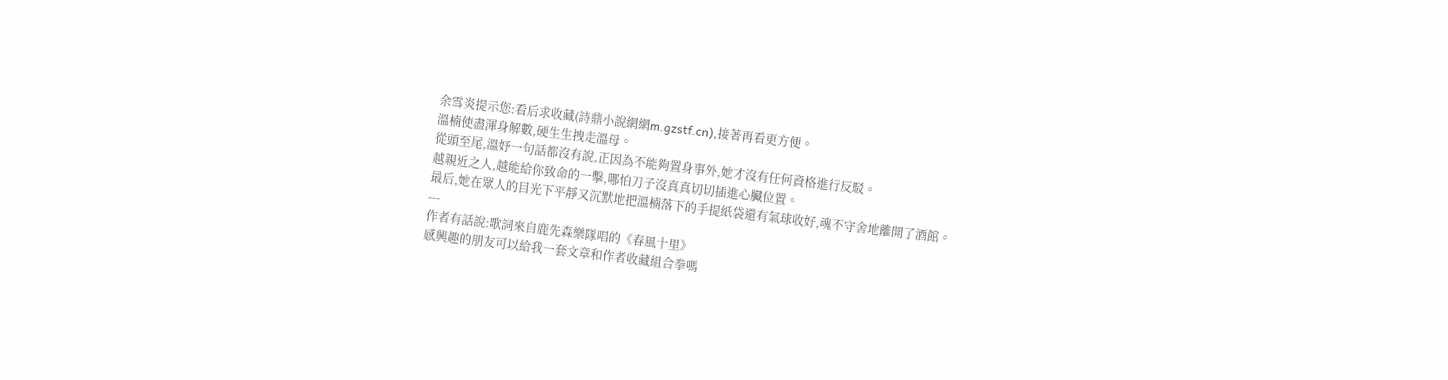余雪炎提示您:看后求收藏(詩鼎小說網網m.gzstf.cn),接著再看更方便。
溫楠使盡渾身解數,硬生生拽走溫母。
從頭至尾,溫妤一句話都沒有說,正因為不能夠置身事外,她才沒有任何資格進行反駁。
越親近之人,越能給你致命的一擊,哪怕刀子沒真真切切插進心臟位置。
最后,她在眾人的目光下平靜又沉默地把溫楠落下的手提紙袋還有氣球收好,魂不守舍地離開了酒館。
---
作者有話說:歌詞來自鹿先森樂隊唱的《春風十里》
感興趣的朋友可以給我一套文章和作者收藏組合拳嗎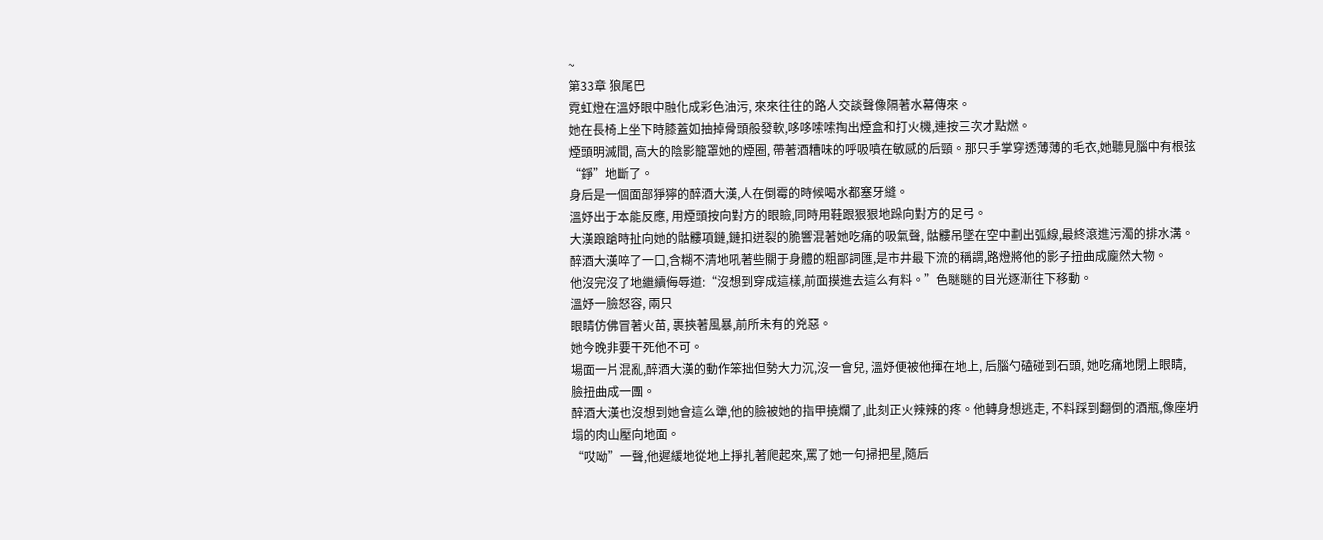~
第33章 狼尾巴
霓虹燈在溫妤眼中融化成彩色油污, 來來往往的路人交談聲像隔著水幕傳來。
她在長椅上坐下時膝蓋如抽掉骨頭般發軟,哆哆嗦嗦掏出煙盒和打火機,連按三次才點燃。
煙頭明滅間, 高大的陰影籠罩她的煙圈, 帶著酒糟味的呼吸噴在敏感的后頸。那只手掌穿透薄薄的毛衣,她聽見腦中有根弦“錚”地斷了。
身后是一個面部猙獰的醉酒大漢,人在倒霉的時候喝水都塞牙縫。
溫妤出于本能反應, 用煙頭按向對方的眼瞼,同時用鞋跟狠狠地跺向對方的足弓。
大漢踉蹌時扯向她的骷髏項鏈,鏈扣迸裂的脆響混著她吃痛的吸氣聲, 骷髏吊墜在空中劃出弧線,最終滾進污濁的排水溝。
醉酒大漢啐了一口,含糊不清地吼著些關于身體的粗鄙詞匯,是市井最下流的稱謂,路燈將他的影子扭曲成龐然大物。
他沒完沒了地繼續侮辱道:“沒想到穿成這樣,前面摸進去這么有料。”色瞇瞇的目光逐漸往下移動。
溫妤一臉怒容, 兩只
眼睛仿佛冒著火苗, 裹挾著風暴,前所未有的兇惡。
她今晚非要干死他不可。
場面一片混亂,醉酒大漢的動作笨拙但勢大力沉,沒一會兒, 溫妤便被他揮在地上, 后腦勺磕碰到石頭, 她吃痛地閉上眼睛, 臉扭曲成一團。
醉酒大漢也沒想到她會這么犟,他的臉被她的指甲撓爛了,此刻正火辣辣的疼。他轉身想逃走, 不料踩到翻倒的酒瓶,像座坍塌的肉山壓向地面。
“哎呦”一聲,他遲緩地從地上掙扎著爬起來,罵了她一句掃把星,隨后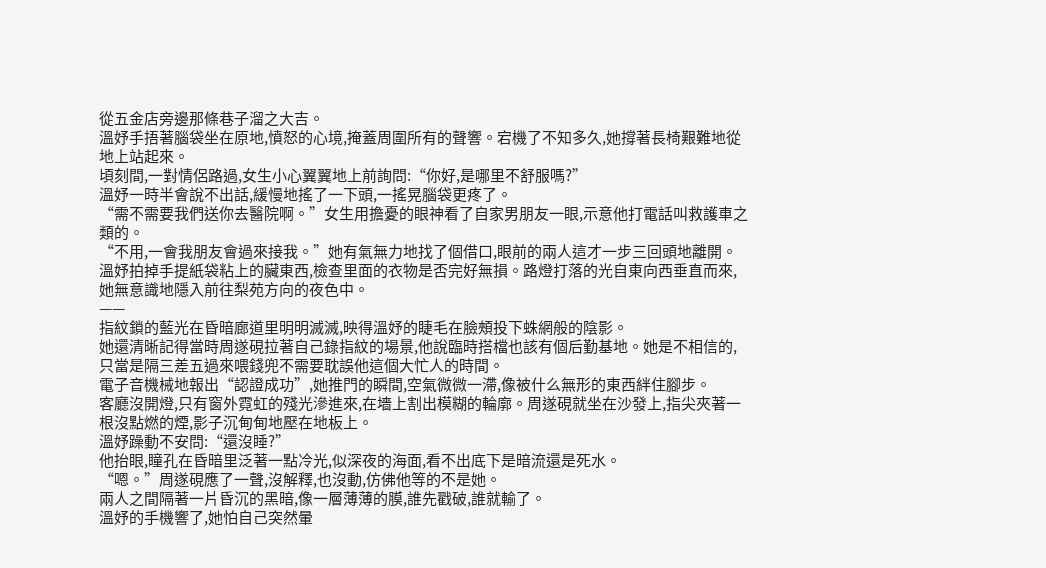從五金店旁邊那條巷子溜之大吉。
溫妤手捂著腦袋坐在原地,憤怒的心境,掩蓋周圍所有的聲響。宕機了不知多久,她撐著長椅艱難地從地上站起來。
頃刻間,一對情侶路過,女生小心翼翼地上前詢問:“你好,是哪里不舒服嗎?”
溫妤一時半會說不出話,緩慢地搖了一下頭,一搖晃腦袋更疼了。
“需不需要我們送你去醫院啊。”女生用擔憂的眼神看了自家男朋友一眼,示意他打電話叫救護車之類的。
“不用,一會我朋友會過來接我。”她有氣無力地找了個借口,眼前的兩人這才一步三回頭地離開。
溫妤拍掉手提紙袋粘上的臟東西,檢查里面的衣物是否完好無損。路燈打落的光自東向西垂直而來,她無意識地隱入前往梨苑方向的夜色中。
——
指紋鎖的藍光在昏暗廊道里明明滅滅,映得溫妤的睫毛在臉頰投下蛛網般的陰影。
她還清晰記得當時周遂硯拉著自己錄指紋的場景,他說臨時搭檔也該有個后勤基地。她是不相信的,只當是隔三差五過來喂錢兜不需要耽誤他這個大忙人的時間。
電子音機械地報出“認證成功”,她推門的瞬間,空氣微微一滯,像被什么無形的東西絆住腳步。
客廳沒開燈,只有窗外霓虹的殘光滲進來,在墻上割出模糊的輪廓。周遂硯就坐在沙發上,指尖夾著一根沒點燃的煙,影子沉甸甸地壓在地板上。
溫妤躁動不安問:“還沒睡?”
他抬眼,瞳孔在昏暗里泛著一點冷光,似深夜的海面,看不出底下是暗流還是死水。
“嗯。”周遂硯應了一聲,沒解釋,也沒動,仿佛他等的不是她。
兩人之間隔著一片昏沉的黑暗,像一層薄薄的膜,誰先戳破,誰就輸了。
溫妤的手機響了,她怕自己突然暈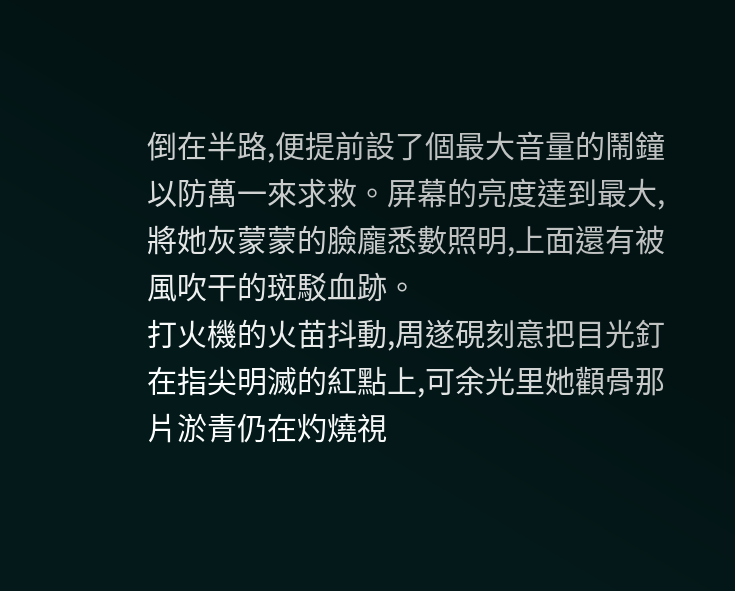倒在半路,便提前設了個最大音量的鬧鐘以防萬一來求救。屏幕的亮度達到最大,將她灰蒙蒙的臉龐悉數照明,上面還有被風吹干的斑駁血跡。
打火機的火苗抖動,周遂硯刻意把目光釘在指尖明滅的紅點上,可余光里她顴骨那片淤青仍在灼燒視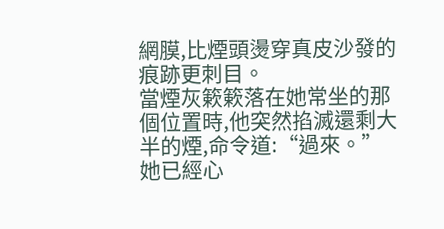網膜,比煙頭燙穿真皮沙發的痕跡更刺目。
當煙灰簌簌落在她常坐的那個位置時,他突然掐滅還剩大半的煙,命令道:“過來。”
她已經心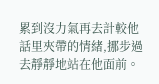累到沒力氣再去計較他話里夾帶的情緒,挪步過去靜靜地站在他面前。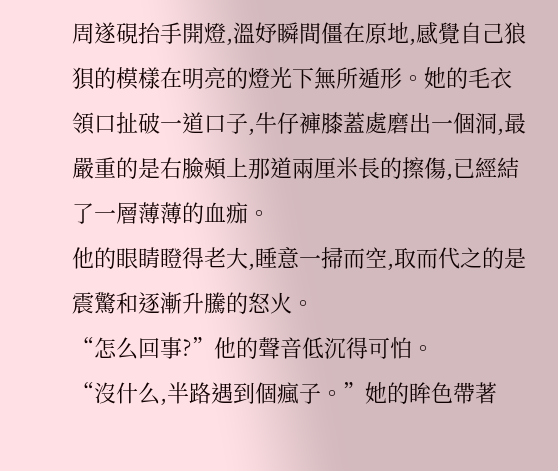周遂硯抬手開燈,溫妤瞬間僵在原地,感覺自己狼狽的模樣在明亮的燈光下無所遁形。她的毛衣領口扯破一道口子,牛仔褲膝蓋處磨出一個洞,最嚴重的是右臉頰上那道兩厘米長的擦傷,已經結了一層薄薄的血痂。
他的眼睛瞪得老大,睡意一掃而空,取而代之的是震驚和逐漸升騰的怒火。
“怎么回事?”他的聲音低沉得可怕。
“沒什么,半路遇到個瘋子。”她的眸色帶著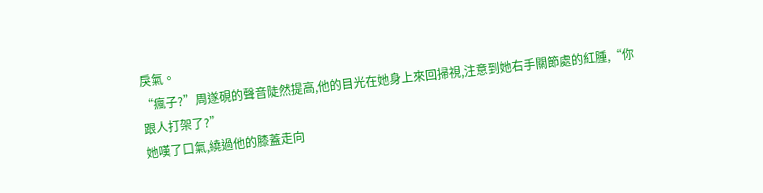戾氣。
“瘋子?”周遂硯的聲音陡然提高,他的目光在她身上來回掃視,注意到她右手關節處的紅腫,“你跟人打架了?”
她嘆了口氣,繞過他的膝蓋走向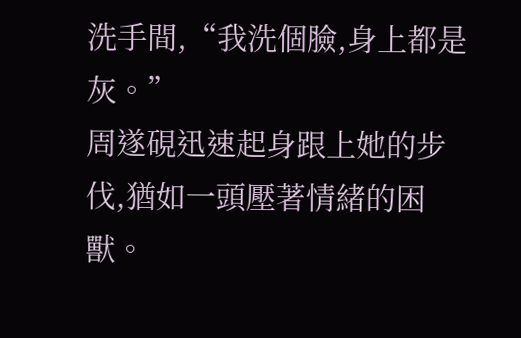洗手間,“我洗個臉,身上都是灰。”
周遂硯迅速起身跟上她的步伐,猶如一頭壓著情緒的困獸。